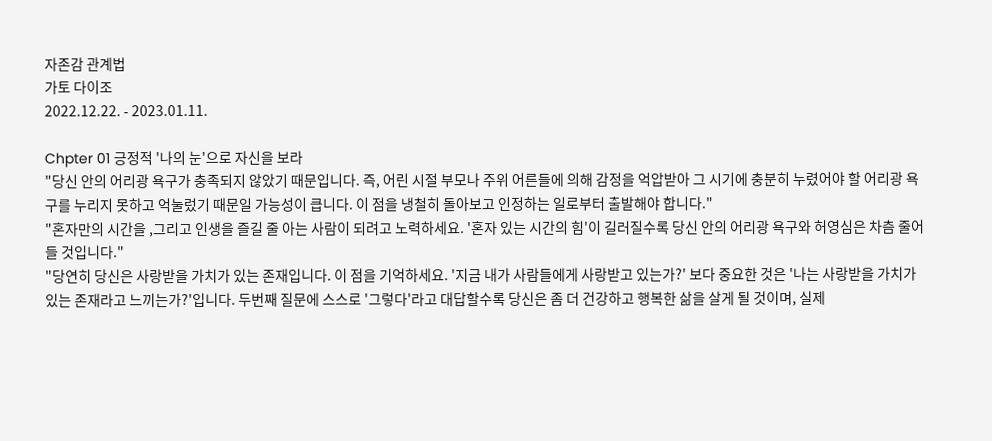자존감 관계법
가토 다이조
2022.12.22. - 2023.01.11.

Chpter 01 긍정적 '나의 눈'으로 자신을 보라
"당신 안의 어리광 욕구가 충족되지 않았기 때문입니다. 즉, 어린 시절 부모나 주위 어른들에 의해 감정을 억압받아 그 시기에 충분히 누렸어야 할 어리광 욕구를 누리지 못하고 억눌렀기 때문일 가능성이 큽니다. 이 점을 냉철히 돌아보고 인정하는 일로부터 출발해야 합니다."
"혼자만의 시간을 ,그리고 인생을 즐길 줄 아는 사람이 되려고 노력하세요. '혼자 있는 시간의 힘'이 길러질수록 당신 안의 어리광 욕구와 허영심은 차츰 줄어들 것입니다."
"당연히 당신은 사랑받을 가치가 있는 존재입니다. 이 점을 기억하세요. '지금 내가 사람들에게 사랑받고 있는가?' 보다 중요한 것은 '나는 사랑받을 가치가 있는 존재라고 느끼는가?'입니다. 두번째 질문에 스스로 '그렇다'라고 대답할수록 당신은 좀 더 건강하고 행복한 삶을 살게 될 것이며, 실제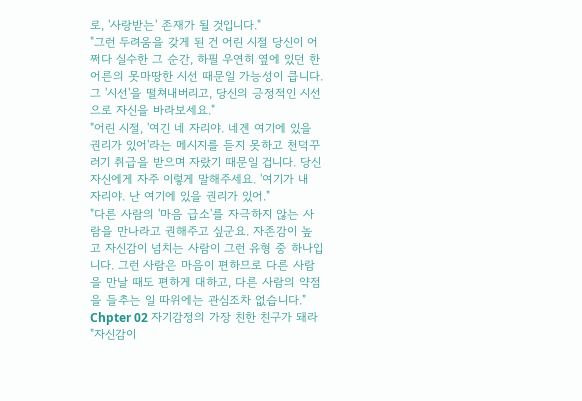로, '사랑받는' 존재가 될 것입니다."
"그런 두려움을 갖게 된 건 어린 시절 당신이 어쩌다 실수한 그 순간, 하필 우연히 옆에 있던 한 어른의 못마땅한 시선 때문일 가능성이 큽니다. 그 '시선'을 떨쳐내버리고, 당신의 긍정적인 시선으로 자신을 바라보세요."
"어린 시절, '여긴 네 자리야. 네겐 여기에 있을 권리가 있어'라는 메시지를 듣지 못하고 천덕꾸러기 취급을 받으며 자랐기 때문일 겁니다. 당신 자신에게 자주 이렇게 말해주세요. '여기가 내 자리야. 난 여기에 있을 권리가 있어."
"다른 사람의 '마음 급소'를 자극하지 않는 사람을 만나라고 권해주고 싶군요. 자존감이 높고 자신감이 넘치는 사람이 그런 유형 중 하나입니다. 그런 사람은 마음이 편하므로 다른 사람을 만날 때도 편하게 대하고, 다른 사람의 약점을 들추는 일 따위에는 관심조차 없습니다."
Chpter 02 자기감정의 가장 친한 친구가 돼라
"자신감이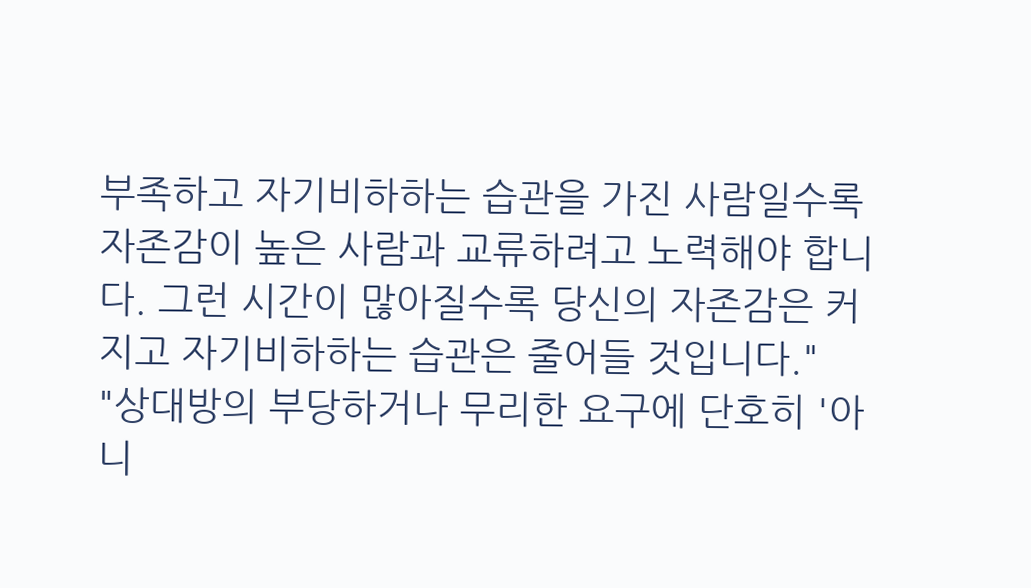부족하고 자기비하하는 습관을 가진 사람일수록 자존감이 높은 사람과 교류하려고 노력해야 합니다. 그런 시간이 많아질수록 당신의 자존감은 커지고 자기비하하는 습관은 줄어들 것입니다."
"상대방의 부당하거나 무리한 요구에 단호히 '아니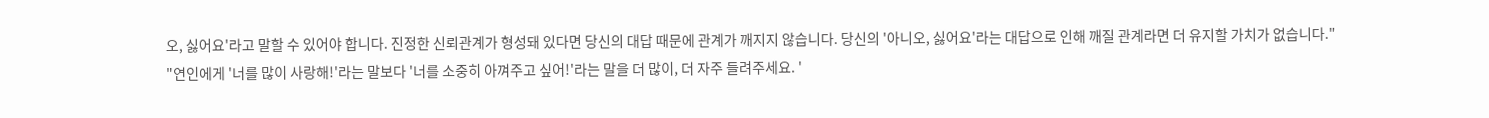오, 싫어요'라고 말할 수 있어야 합니다. 진정한 신뢰관계가 형성돼 있다면 당신의 대답 때문에 관계가 깨지지 않습니다. 당신의 '아니오, 싫어요'라는 대답으로 인해 깨질 관계라면 더 유지할 가치가 없습니다."
"연인에게 '너를 많이 사랑해!'라는 말보다 '너를 소중히 아껴주고 싶어!'라는 말을 더 많이, 더 자주 들려주세요. '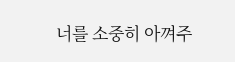너를 소중히 아껴주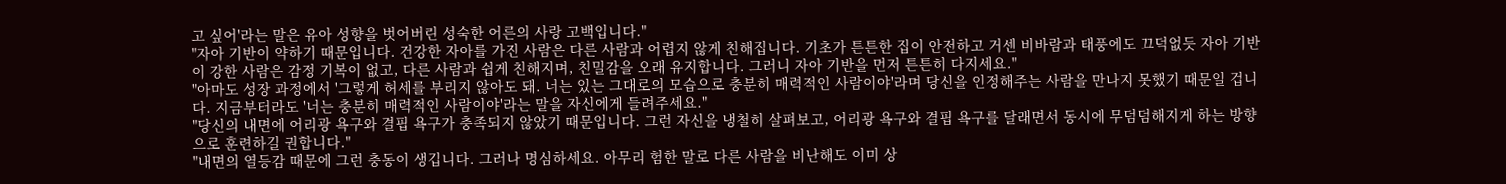고 싶어'라는 말은 유아 성향을 벗어버린 성숙한 어른의 사랑 고백입니다."
"자아 기반이 약하기 때문입니다. 건강한 자아를 가진 사람은 다른 사람과 어렵지 않게 친해집니다. 기초가 튼튼한 집이 안전하고 거센 비바람과 태풍에도 끄덕없듯 자아 기반이 강한 사람은 감정 기복이 없고, 다른 사람과 쉽게 친해지며, 친밀감을 오래 유지합니다. 그러니 자아 기반을 먼저 튼튼히 다지세요."
"아마도 성장 과정에서 '그렇게 허세를 부리지 않아도 돼. 너는 있는 그대로의 모습으로 충분히 매력적인 사람이야'라며 당신을 인정해주는 사람을 만나지 못했기 때문일 겁니다. 지금부터라도 '너는 충분히 매력적인 사람이야'라는 말을 자신에게 들려주세요."
"당신의 내면에 어리광 욕구와 결핍 욕구가 충족되지 않았기 때문입니다. 그런 자신을 냉철히 살펴보고, 어리광 욕구와 결핍 욕구를 달래면서 동시에 무덤덤해지게 하는 방향으로 훈련하길 권합니다."
"내면의 열등감 때문에 그런 충동이 생깁니다. 그러나 명심하세요. 아무리 험한 말로 다른 사람을 비난해도 이미 상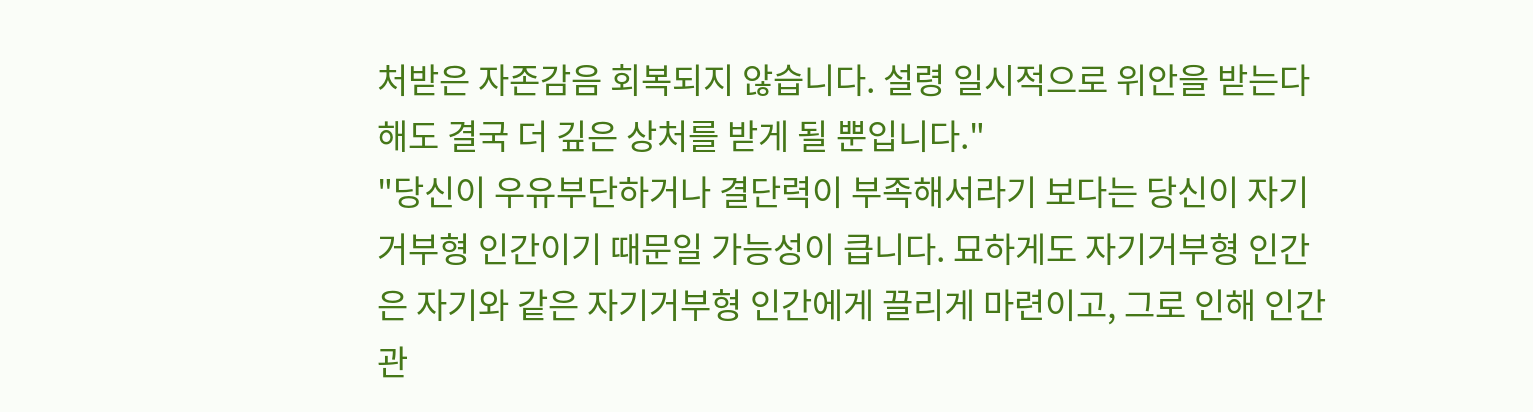처받은 자존감음 회복되지 않습니다. 설령 일시적으로 위안을 받는다 해도 결국 더 깊은 상처를 받게 될 뿐입니다."
"당신이 우유부단하거나 결단력이 부족해서라기 보다는 당신이 자기거부형 인간이기 때문일 가능성이 큽니다. 묘하게도 자기거부형 인간은 자기와 같은 자기거부형 인간에게 끌리게 마련이고, 그로 인해 인간관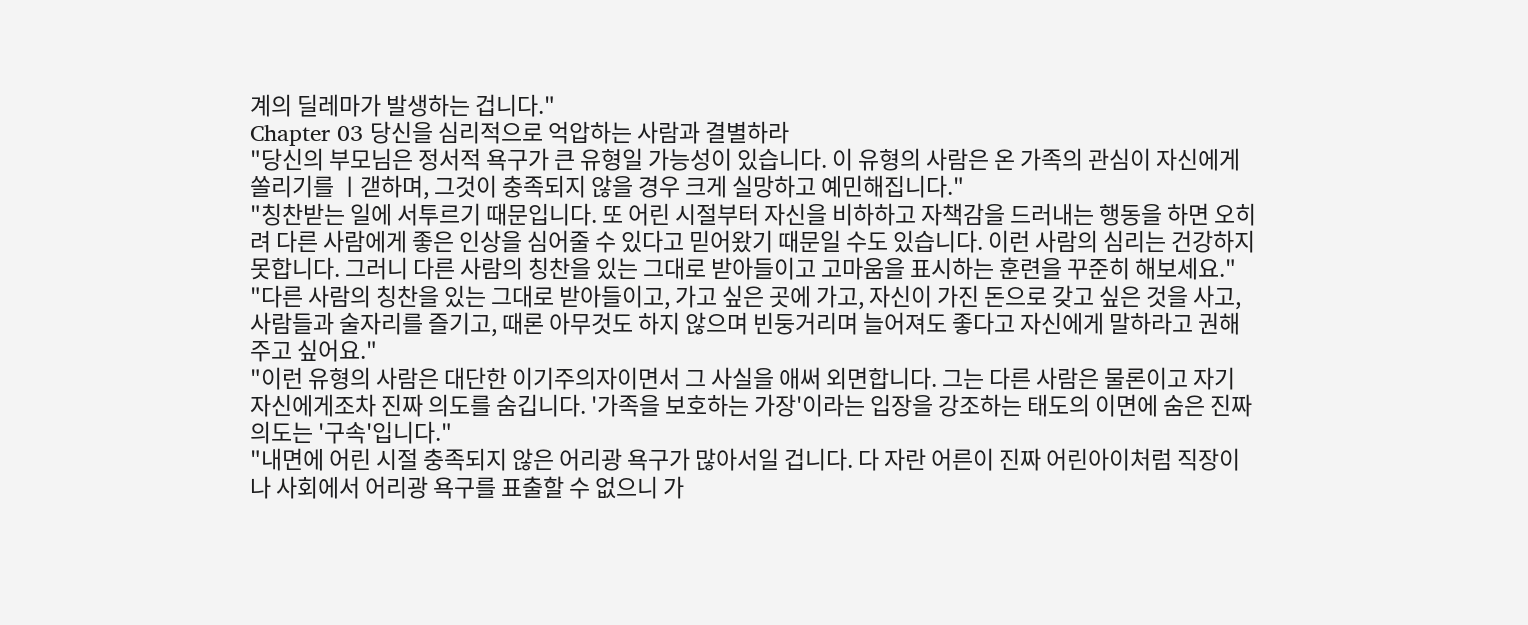계의 딜레마가 발생하는 겁니다."
Chapter 03 당신을 심리적으로 억압하는 사람과 결별하라
"당신의 부모님은 정서적 욕구가 큰 유형일 가능성이 있습니다. 이 유형의 사람은 온 가족의 관심이 자신에게 쏠리기를 ㅣ갣하며, 그것이 충족되지 않을 경우 크게 실망하고 예민해집니다."
"칭찬받는 일에 서투르기 때문입니다. 또 어린 시절부터 자신을 비하하고 자책감을 드러내는 행동을 하면 오히려 다른 사람에게 좋은 인상을 심어줄 수 있다고 믿어왔기 때문일 수도 있습니다. 이런 사람의 심리는 건강하지 못합니다. 그러니 다른 사람의 칭찬을 있는 그대로 받아들이고 고마움을 표시하는 훈련을 꾸준히 해보세요."
"다른 사람의 칭찬을 있는 그대로 받아들이고, 가고 싶은 곳에 가고, 자신이 가진 돈으로 갖고 싶은 것을 사고, 사람들과 술자리를 즐기고, 때론 아무것도 하지 않으며 빈둥거리며 늘어져도 좋다고 자신에게 말하라고 권해주고 싶어요."
"이런 유형의 사람은 대단한 이기주의자이면서 그 사실을 애써 외면합니다. 그는 다른 사람은 물론이고 자기 자신에게조차 진짜 의도를 숨깁니다. '가족을 보호하는 가장'이라는 입장을 강조하는 태도의 이면에 숨은 진짜 의도는 '구속'입니다."
"내면에 어린 시절 충족되지 않은 어리광 욕구가 많아서일 겁니다. 다 자란 어른이 진짜 어린아이처럼 직장이나 사회에서 어리광 욕구를 표출할 수 없으니 가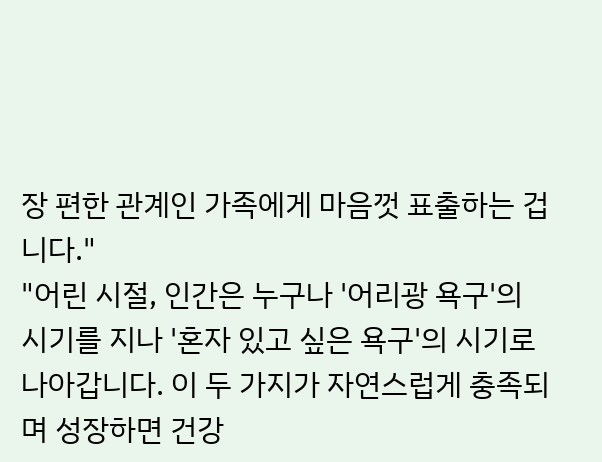장 편한 관계인 가족에게 마음껏 표출하는 겁니다."
"어린 시절, 인간은 누구나 '어리광 욕구'의 시기를 지나 '혼자 있고 싶은 욕구'의 시기로 나아갑니다. 이 두 가지가 자연스럽게 충족되며 성장하면 건강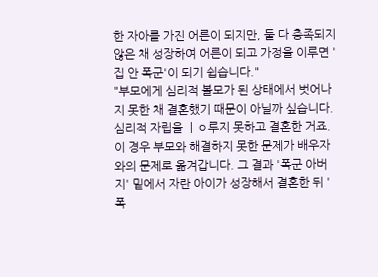한 자아를 가진 어른이 되지만, 둘 다 충족되지 않은 채 성장하여 어른이 되고 가정을 이루면 '집 안 폭군'이 되기 쉽습니다."
"부모에게 심리적 볼모가 된 상태에서 벗어나지 못한 채 결혼했기 때문이 아닐까 싶습니다. 심리적 자립을 ㅣㅇ루지 못하고 결혼한 거죠. 이 경우 부모와 해결하지 못한 문제가 배우자와의 문제로 옮겨갑니다. 그 결과 '폭군 아버지' 밑에서 자란 아이가 성장해서 결혼한 뒤 '폭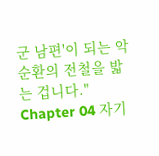군 남편'이 되는 악순환의 전철을 밟는 겁니다."
Chapter 04 자기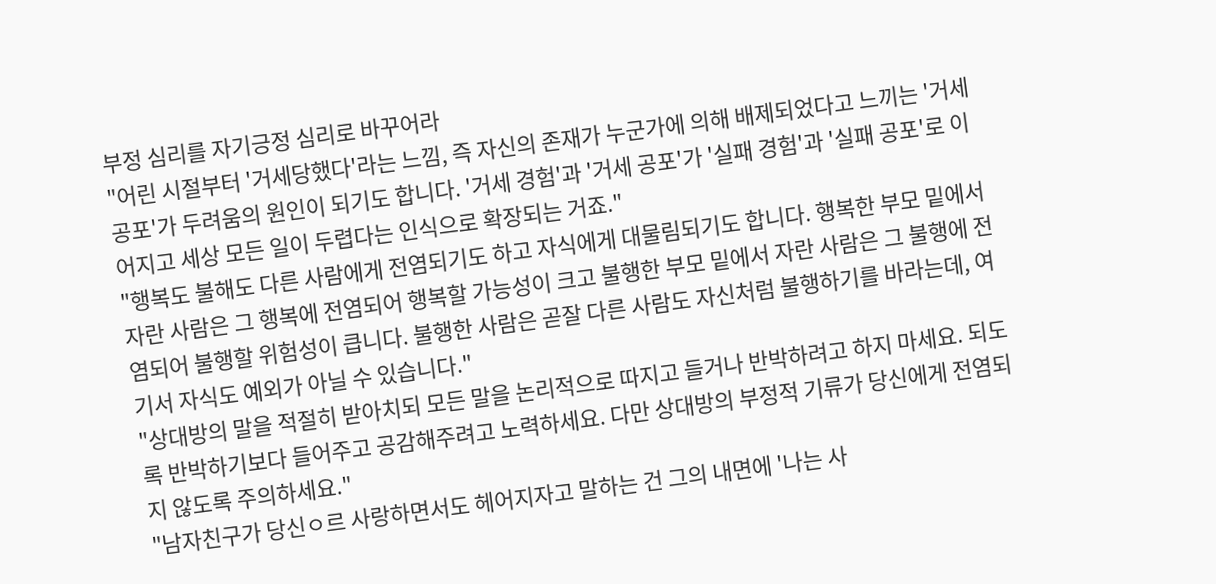부정 심리를 자기긍정 심리로 바꾸어라
"어린 시절부터 '거세당했다'라는 느낌, 즉 자신의 존재가 누군가에 의해 배제되었다고 느끼는 '거세 공포'가 두려움의 원인이 되기도 합니다. '거세 경험'과 '거세 공포'가 '실패 경험'과 '실패 공포'로 이어지고 세상 모든 일이 두렵다는 인식으로 확장되는 거죠."
"행복도 불해도 다른 사람에게 전염되기도 하고 자식에게 대물림되기도 합니다. 행복한 부모 밑에서 자란 사람은 그 행복에 전염되어 행복할 가능성이 크고 불행한 부모 밑에서 자란 사람은 그 불행에 전염되어 불행할 위험성이 큽니다. 불행한 사람은 곧잘 다른 사람도 자신처럼 불행하기를 바라는데, 여기서 자식도 예외가 아닐 수 있습니다."
"상대방의 말을 적절히 받아치되 모든 말을 논리적으로 따지고 들거나 반박하려고 하지 마세요. 되도록 반박하기보다 들어주고 공감해주려고 노력하세요. 다만 상대방의 부정적 기류가 당신에게 전염되지 않도록 주의하세요."
"남자친구가 당신ㅇ르 사랑하면서도 헤어지자고 말하는 건 그의 내면에 '나는 사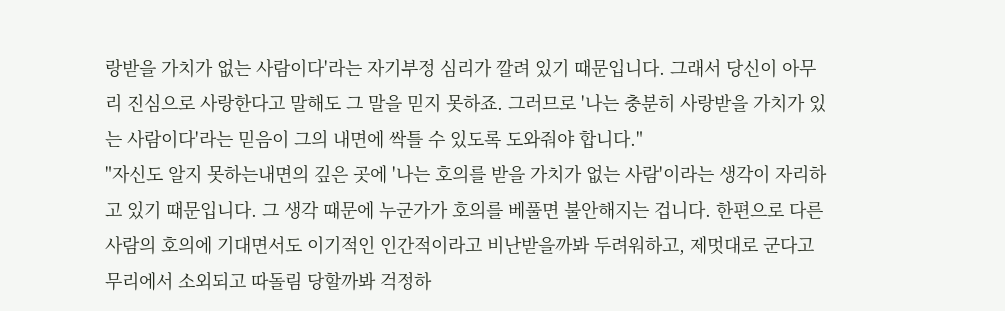랑받을 가치가 없는 사람이다'라는 자기부정 심리가 깔려 있기 때문입니다. 그래서 당신이 아무리 진심으로 사랑한다고 말해도 그 말을 믿지 못하죠. 그러므로 '나는 충분히 사랑받을 가치가 있는 사람이다'라는 믿음이 그의 내면에 싹틀 수 있도록 도와줘야 합니다."
"자신도 알지 못하는내면의 깊은 곳에 '나는 호의를 받을 가치가 없는 사람'이라는 생각이 자리하고 있기 때문입니다. 그 생각 때문에 누군가가 호의를 베풀면 불안해지는 겁니다. 한편으로 다른 사람의 호의에 기대면서도 이기적인 인간적이라고 비난받을까봐 두려워하고, 제멋대로 군다고 무리에서 소외되고 따돌림 당할까봐 걱정하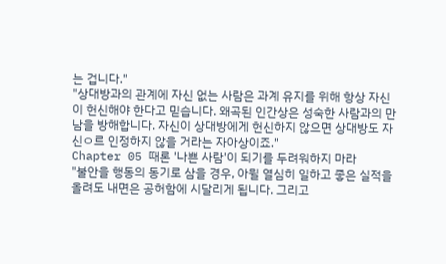는 겁니다."
"상대방과의 관계에 자신 없는 사람은 과계 유지를 위해 항상 자신이 헌신해야 한다고 믿습니다. 왜곡된 인간상은 성숙한 사람과의 만남을 방해합니다. 자신이 상대방에게 헌신하지 않으면 상대방도 자신ㅇ르 인정하지 않을 거라는 자아상이죠."
Chapter 05 때론 '나쁜 사람'이 되기를 두려워하지 마라
"불안을 행동의 동기로 삼을 경우, 아뮐 열심히 일하고 좋은 실적을 올려도 내면은 공허함에 시달리게 됩니다. 그리고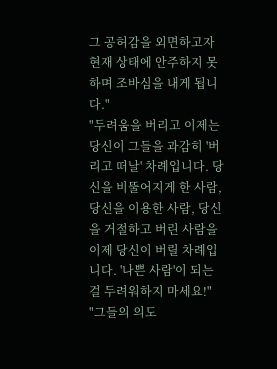그 공허감을 외면하고자 현재 상태에 안주하지 못하며 조바심을 내게 됩니다."
"두려움을 버리고 이제는 당신이 그들을 과감히 '버리고 떠날' 차례입니다. 당신을 비뚤어지게 한 사람, 당신을 이용한 사람, 당신을 거절하고 버린 사람을 이제 당신이 버릴 차례입니다. '나쁜 사람'이 되는 걸 두려워하지 마세요!"
"그들의 의도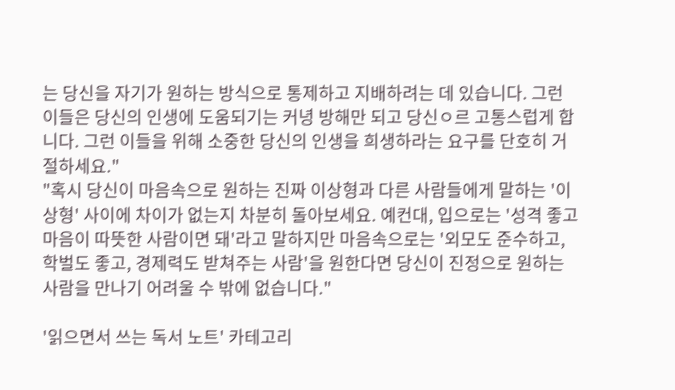는 당신을 자기가 원하는 방식으로 통제하고 지배하려는 데 있습니다. 그런 이들은 당신의 인생에 도움되기는 커녕 방해만 되고 당신ㅇ르 고통스럽게 합니다. 그런 이들을 위해 소중한 당신의 인생을 희생하라는 요구를 단호히 거절하세요."
"혹시 당신이 마음속으로 원하는 진짜 이상형과 다른 사람들에게 말하는 '이상형' 사이에 차이가 없는지 차분히 돌아보세요. 예컨대, 입으로는 '성격 좋고 마음이 따뜻한 사람이면 돼'라고 말하지만 마음속으로는 '외모도 준수하고, 학벌도 좋고, 경제력도 받쳐주는 사람'을 원한다면 당신이 진정으로 원하는 사람을 만나기 어려울 수 밖에 없습니다."

'읽으면서 쓰는 독서 노트' 카테고리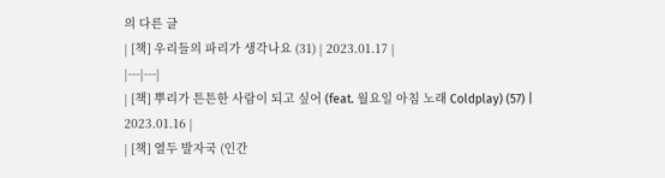의 다른 글
| [책] 우리들의 파리가 생각나요 (31) | 2023.01.17 |
|---|---|
| [책] 뿌리가 튼튼한 사람이 되고 싶어 (feat. 월요일 아침 노래 Coldplay) (57) | 2023.01.16 |
| [책] 열두 발자국 (인간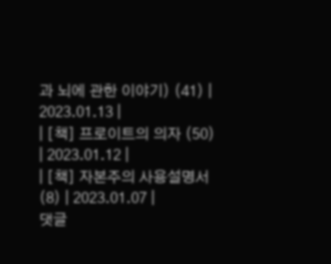과 뇌에 관한 이야기) (41) | 2023.01.13 |
| [책] 프로이트의 의자 (50) | 2023.01.12 |
| [책] 자본주의 사용설명서 (8) | 2023.01.07 |
댓글